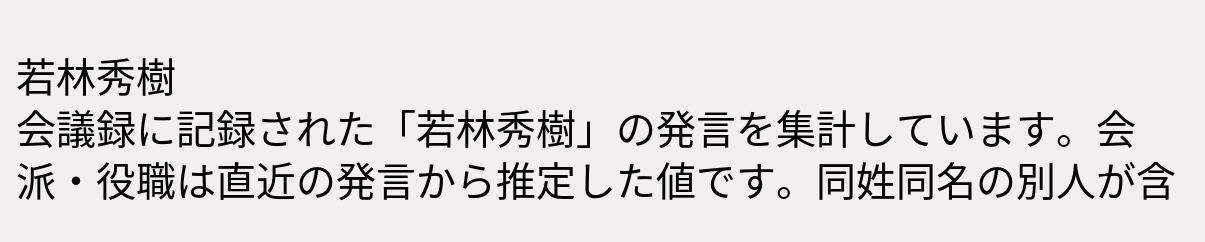若林秀樹
会議録に記録された「若林秀樹」の発言を集計しています。会派・役職は直近の発言から推定した値です。同姓同名の別人が含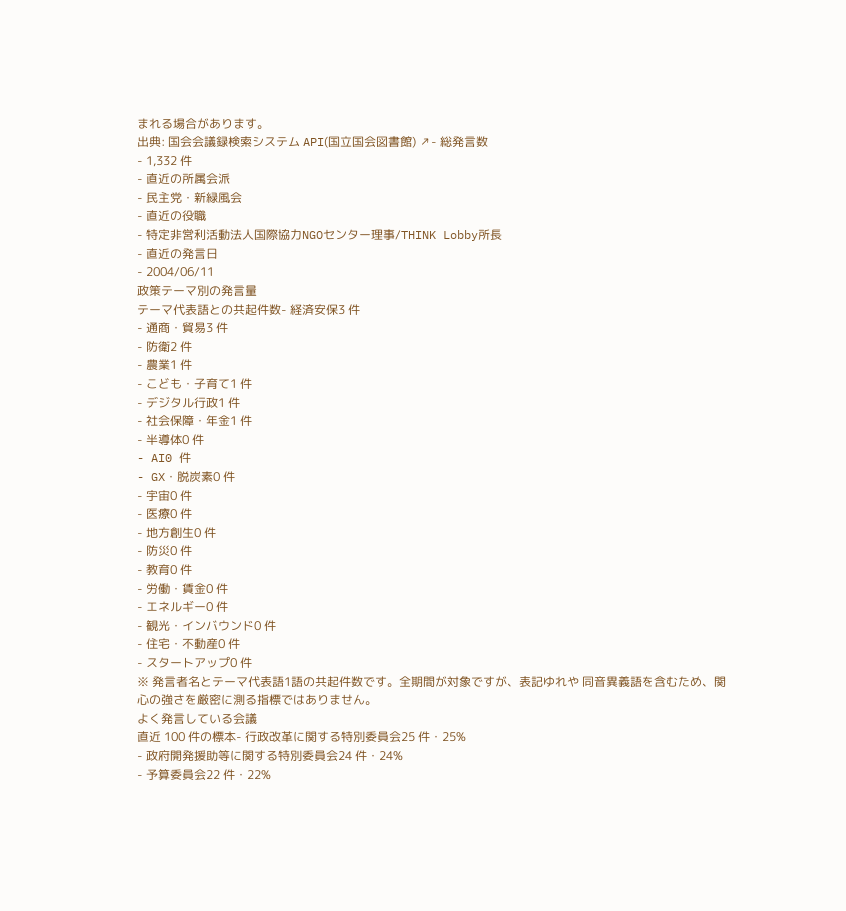まれる場合があります。
出典: 国会会議録検索システム API(国立国会図書館) ↗- 総発言数
- 1,332 件
- 直近の所属会派
- 民主党・新緑風会
- 直近の役職
- 特定非営利活動法人国際協力NGOセンター理事/THINK Lobby所長
- 直近の発言日
- 2004/06/11
政策テーマ別の発言量
テーマ代表語との共起件数- 経済安保3 件
- 通商・貿易3 件
- 防衛2 件
- 農業1 件
- こども・子育て1 件
- デジタル行政1 件
- 社会保障・年金1 件
- 半導体0 件
- AI0 件
- GX・脱炭素0 件
- 宇宙0 件
- 医療0 件
- 地方創生0 件
- 防災0 件
- 教育0 件
- 労働・賃金0 件
- エネルギー0 件
- 観光・インバウンド0 件
- 住宅・不動産0 件
- スタートアップ0 件
※ 発言者名とテーマ代表語1語の共起件数です。全期間が対象ですが、表記ゆれや 同音異義語を含むため、関心の強さを厳密に測る指標ではありません。
よく発言している会議
直近 100 件の標本- 行政改革に関する特別委員会25 件・25%
- 政府開発援助等に関する特別委員会24 件・24%
- 予算委員会22 件・22%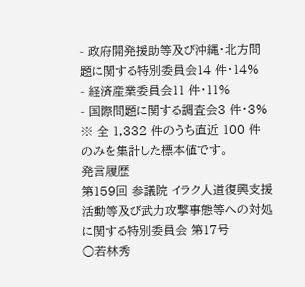- 政府開発援助等及び沖縄・北方問題に関する特別委員会14 件・14%
- 経済産業委員会11 件・11%
- 国際問題に関する調査会3 件・3%
※ 全 1,332 件のうち直近 100 件のみを集計した標本値です。
発言履歴
第159回 参議院 イラク人道復興支援活動等及び武力攻撃事態等への対処に関する特別委員会 第17号
○若林秀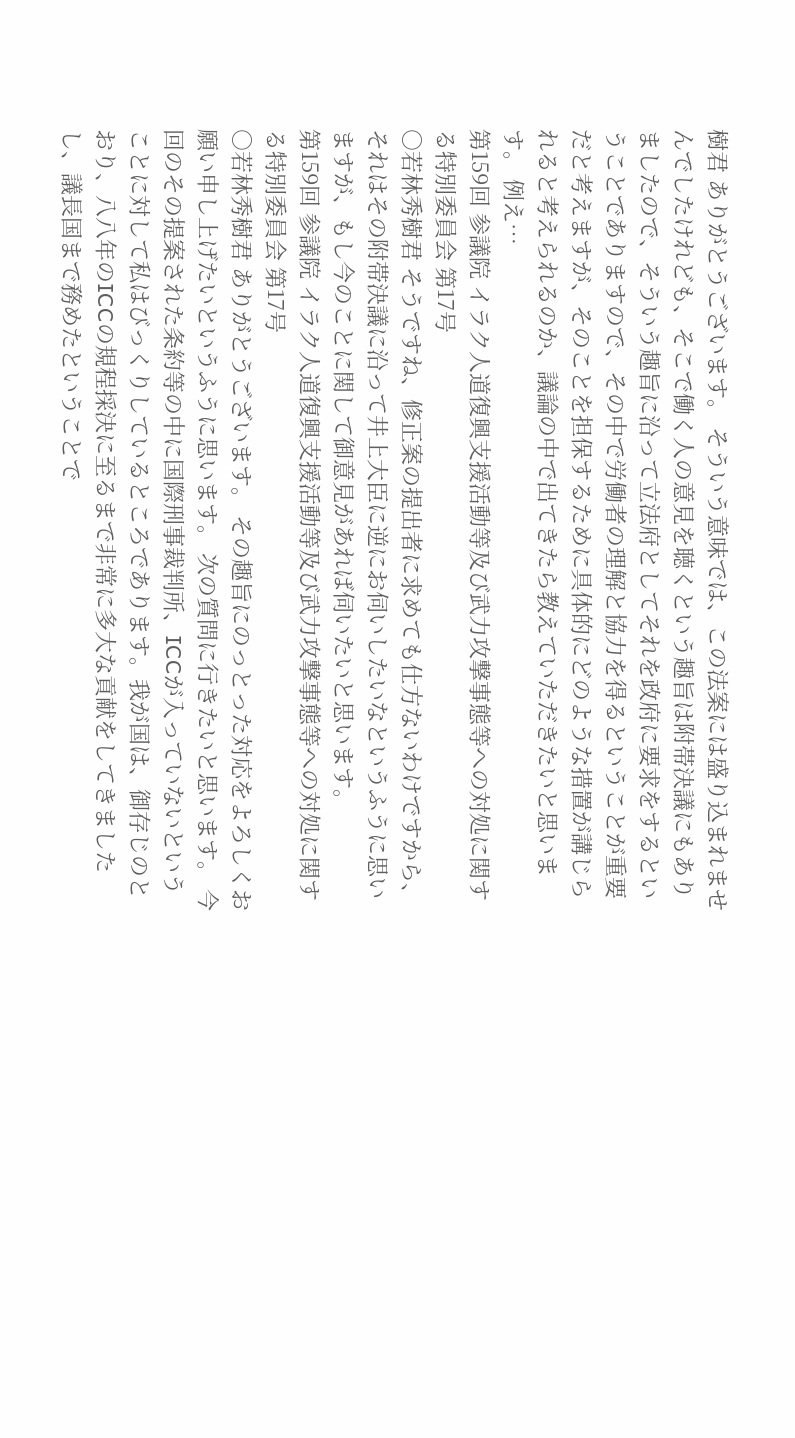樹君 ありがとうございます。 そういう意味では、この法案には盛り込まれませんでしたけれども、そこで働く人の意見を聴くという趣旨は附帯決議にもありましたので、そういう趣旨に沿って立法府としてそれを政府に要求をするということでありますので、その中で労働者の理解と協力を得るということが重要だと考えますが、そのことを担保するために具体的にどのような措置が講じられると考えられるのか、議論の中で出てきたら教えていただきたいと思います。 例え…
第159回 参議院 イラク人道復興支援活動等及び武力攻撃事態等への対処に関する特別委員会 第17号
○若林秀樹君 そうですね、修正案の提出者に求めても仕方ないわけですから、それはその附帯決議に沿って井上大臣に逆にお伺いしたいなというふうに思いますが、もし今のことに関して御意見があれば伺いたいと思います。
第159回 参議院 イラク人道復興支援活動等及び武力攻撃事態等への対処に関する特別委員会 第17号
○若林秀樹君 ありがとうございます。 その趣旨にのっとった対応をよろしくお願い申し上げたいというふうに思います。 次の質問に行きたいと思います。 今回のその提案された条約等の中に国際刑事裁判所、ICCが入っていないということに対して私はびっくりしているところであります。我が国は、御存じのとおり、八八年のICCの規程採決に至るまで非常に多大な貢献をしてきましたし、議長国まで務めたということで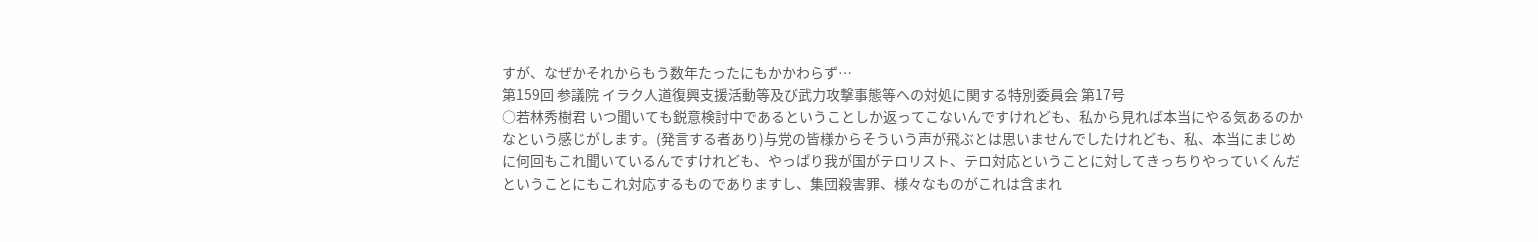すが、なぜかそれからもう数年たったにもかかわらず…
第159回 参議院 イラク人道復興支援活動等及び武力攻撃事態等への対処に関する特別委員会 第17号
○若林秀樹君 いつ聞いても鋭意検討中であるということしか返ってこないんですけれども、私から見れば本当にやる気あるのかなという感じがします。(発言する者あり)与党の皆様からそういう声が飛ぶとは思いませんでしたけれども、私、本当にまじめに何回もこれ聞いているんですけれども、やっぱり我が国がテロリスト、テロ対応ということに対してきっちりやっていくんだということにもこれ対応するものでありますし、集団殺害罪、様々なものがこれは含まれ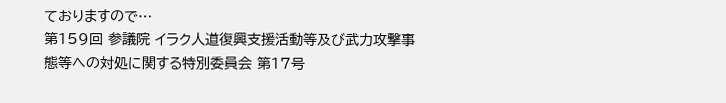ておりますので…
第159回 参議院 イラク人道復興支援活動等及び武力攻撃事態等への対処に関する特別委員会 第17号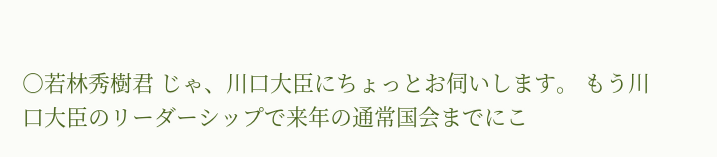○若林秀樹君 じゃ、川口大臣にちょっとお伺いします。 もう川口大臣のリーダーシップで来年の通常国会までにこ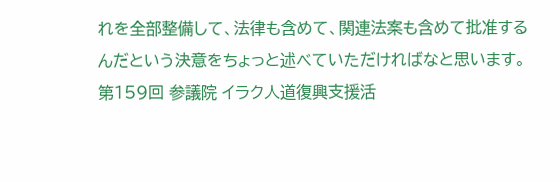れを全部整備して、法律も含めて、関連法案も含めて批准するんだという決意をちょっと述べていただければなと思います。
第159回 参議院 イラク人道復興支援活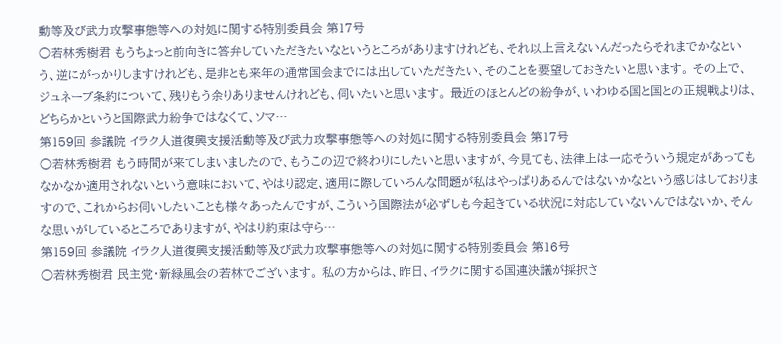動等及び武力攻撃事態等への対処に関する特別委員会 第17号
○若林秀樹君 もうちょっと前向きに答弁していただきたいなというところがありますけれども、それ以上言えないんだったらそれまでかなという、逆にがっかりしますけれども、是非とも来年の通常国会までには出していただきたい、そのことを要望しておきたいと思います。 その上で、ジュネーブ条約について、残りもう余りありませんけれども、伺いたいと思います。 最近のほとんどの紛争が、いわゆる国と国との正規戦よりは、どちらかというと国際武力紛争ではなくて、ソマ…
第159回 参議院 イラク人道復興支援活動等及び武力攻撃事態等への対処に関する特別委員会 第17号
○若林秀樹君 もう時間が来てしまいましたので、もうこの辺で終わりにしたいと思いますが、今見ても、法律上は一応そういう規定があってもなかなか適用されないという意味において、やはり認定、適用に際していろんな問題が私はやっぱりあるんではないかなという感じはしておりますので、これからお伺いしたいことも様々あったんですが、こういう国際法が必ずしも今起きている状況に対応していないんではないか、そんな思いがしているところでありますが、やはり約束は守ら…
第159回 参議院 イラク人道復興支援活動等及び武力攻撃事態等への対処に関する特別委員会 第16号
○若林秀樹君 民主党・新緑風会の若林でございます。 私の方からは、昨日、イラクに関する国連決議が採択さ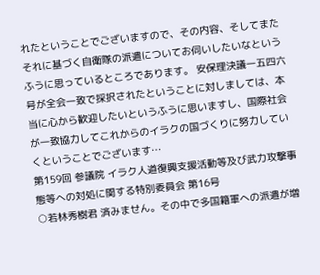れたということでございますので、その内容、そしてまたそれに基づく自衛隊の派遣についてお伺いしたいなというふうに思っているところであります。 安保理決議一五四六号が全会一致で採択されたということに対しましては、本当に心から歓迎したいというふうに思いますし、国際社会が一致協力してこれからのイラクの国づくりに努力していくということでございます…
第159回 参議院 イラク人道復興支援活動等及び武力攻撃事態等への対処に関する特別委員会 第16号
○若林秀樹君 済みません。その中で多国籍軍への派遣が増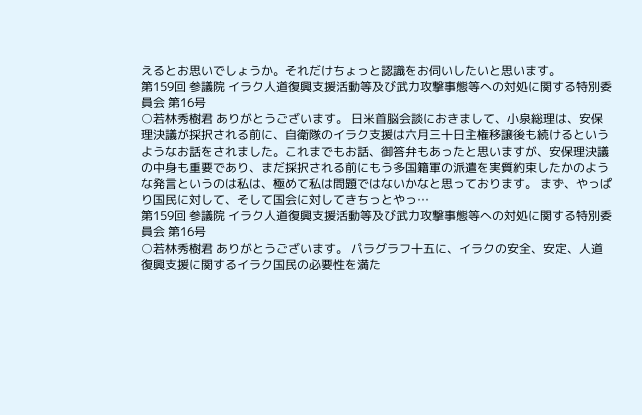えるとお思いでしょうか。それだけちょっと認識をお伺いしたいと思います。
第159回 参議院 イラク人道復興支援活動等及び武力攻撃事態等への対処に関する特別委員会 第16号
○若林秀樹君 ありがとうございます。 日米首脳会談におきまして、小泉総理は、安保理決議が採択される前に、自衛隊のイラク支援は六月三十日主権移譲後も続けるというようなお話をされました。これまでもお話、御答弁もあったと思いますが、安保理決議の中身も重要であり、まだ採択される前にもう多国籍軍の派遣を実質約束したかのような発言というのは私は、極めて私は問題ではないかなと思っております。 まず、やっぱり国民に対して、そして国会に対してきちっとやっ…
第159回 参議院 イラク人道復興支援活動等及び武力攻撃事態等への対処に関する特別委員会 第16号
○若林秀樹君 ありがとうございます。 パラグラフ十五に、イラクの安全、安定、人道復興支援に関するイラク国民の必要性を満た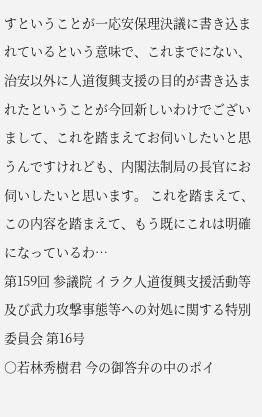すということが一応安保理決議に書き込まれているという意味で、これまでにない、治安以外に人道復興支援の目的が書き込まれたということが今回新しいわけでございまして、これを踏まえてお伺いしたいと思うんですけれども、内閣法制局の長官にお伺いしたいと思います。 これを踏まえて、この内容を踏まえて、もう既にこれは明確になっているわ…
第159回 参議院 イラク人道復興支援活動等及び武力攻撃事態等への対処に関する特別委員会 第16号
○若林秀樹君 今の御答弁の中のポイ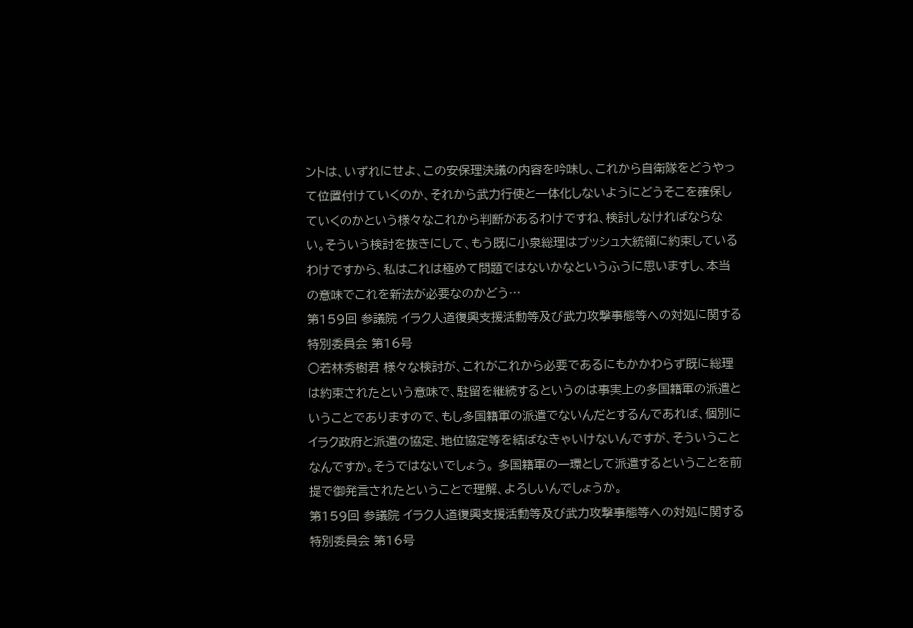ントは、いずれにせよ、この安保理決議の内容を吟味し、これから自衛隊をどうやって位置付けていくのか、それから武力行使と一体化しないようにどうそこを確保していくのかという様々なこれから判断があるわけですね、検討しなければならない。そういう検討を抜きにして、もう既に小泉総理はブッシュ大統領に約束しているわけですから、私はこれは極めて問題ではないかなというふうに思いますし、本当の意味でこれを新法が必要なのかどう…
第159回 参議院 イラク人道復興支援活動等及び武力攻撃事態等への対処に関する特別委員会 第16号
○若林秀樹君 様々な検討が、これがこれから必要であるにもかかわらず既に総理は約束されたという意味で、駐留を継続するというのは事実上の多国籍軍の派遣ということでありますので、もし多国籍軍の派遣でないんだとするんであれば、個別にイラク政府と派遣の協定、地位協定等を結ばなきゃいけないんですが、そういうことなんですか。そうではないでしょう。 多国籍軍の一環として派遣するということを前提で御発言されたということで理解、よろしいんでしょうか。
第159回 参議院 イラク人道復興支援活動等及び武力攻撃事態等への対処に関する特別委員会 第16号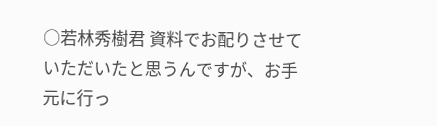○若林秀樹君 資料でお配りさせていただいたと思うんですが、お手元に行っ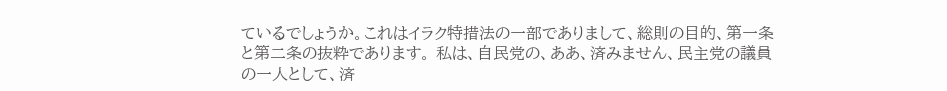ているでしょうか。これはイラク特措法の一部でありまして、総則の目的、第一条と第二条の抜粋であります。 私は、自民党の、ああ、済みません、民主党の議員の一人として、済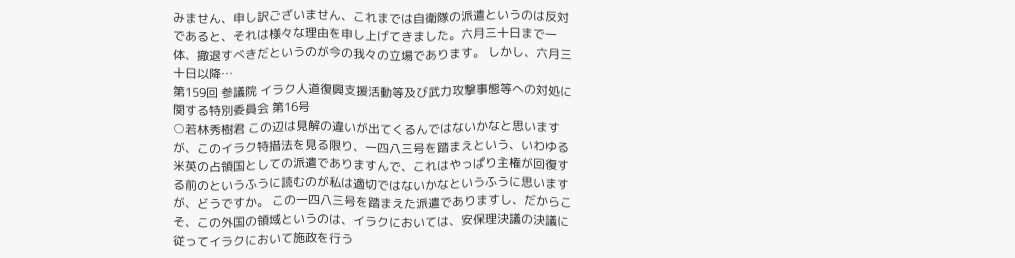みません、申し訳ございません、これまでは自衛隊の派遣というのは反対であると、それは様々な理由を申し上げてきました。六月三十日まで一体、撤退すべきだというのが今の我々の立場であります。 しかし、六月三十日以降…
第159回 参議院 イラク人道復興支援活動等及び武力攻撃事態等への対処に関する特別委員会 第16号
○若林秀樹君 この辺は見解の違いが出てくるんではないかなと思いますが、このイラク特措法を見る限り、一四八三号を踏まえという、いわゆる米英の占領国としての派遣でありますんで、これはやっぱり主権が回復する前のというふうに読むのが私は適切ではないかなというふうに思いますが、どうですか。 この一四八三号を踏まえた派遣でありますし、だからこそ、この外国の領域というのは、イラクにおいては、安保理決議の決議に従ってイラクにおいて施政を行う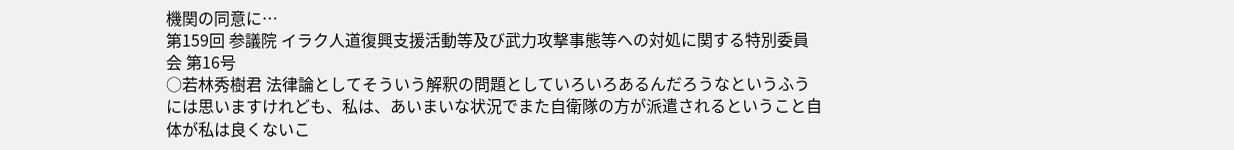機関の同意に…
第159回 参議院 イラク人道復興支援活動等及び武力攻撃事態等への対処に関する特別委員会 第16号
○若林秀樹君 法律論としてそういう解釈の問題としていろいろあるんだろうなというふうには思いますけれども、私は、あいまいな状況でまた自衛隊の方が派遣されるということ自体が私は良くないこ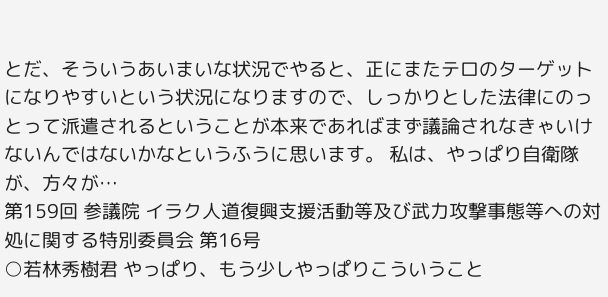とだ、そういうあいまいな状況でやると、正にまたテロのターゲットになりやすいという状況になりますので、しっかりとした法律にのっとって派遣されるということが本来であればまず議論されなきゃいけないんではないかなというふうに思います。 私は、やっぱり自衛隊が、方々が…
第159回 参議院 イラク人道復興支援活動等及び武力攻撃事態等への対処に関する特別委員会 第16号
○若林秀樹君 やっぱり、もう少しやっぱりこういうこと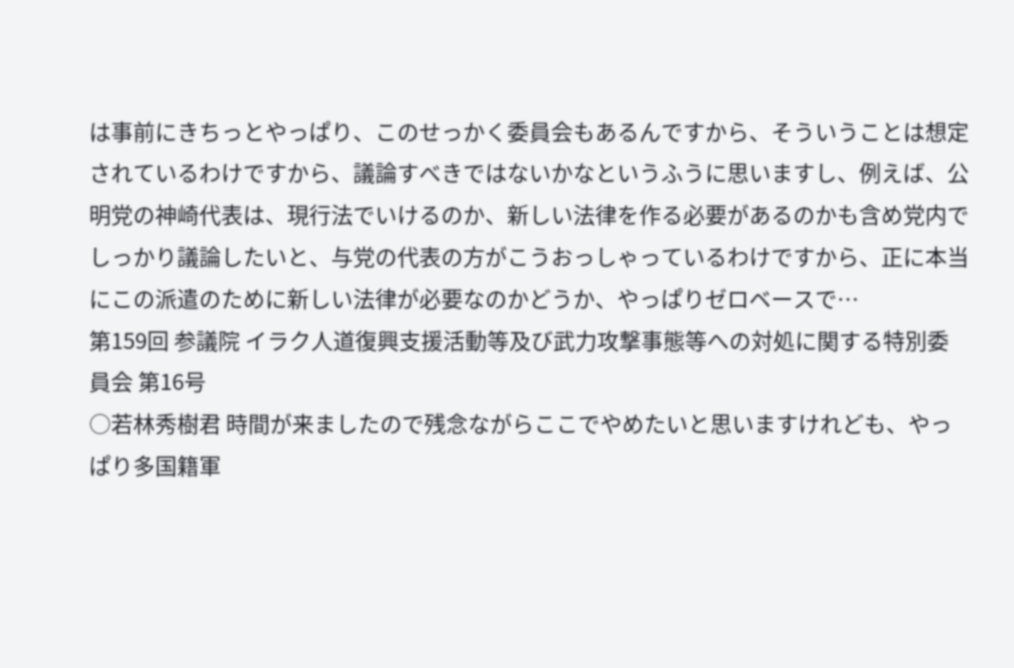は事前にきちっとやっぱり、このせっかく委員会もあるんですから、そういうことは想定されているわけですから、議論すべきではないかなというふうに思いますし、例えば、公明党の神崎代表は、現行法でいけるのか、新しい法律を作る必要があるのかも含め党内でしっかり議論したいと、与党の代表の方がこうおっしゃっているわけですから、正に本当にこの派遣のために新しい法律が必要なのかどうか、やっぱりゼロベースで…
第159回 参議院 イラク人道復興支援活動等及び武力攻撃事態等への対処に関する特別委員会 第16号
○若林秀樹君 時間が来ましたので残念ながらここでやめたいと思いますけれども、やっぱり多国籍軍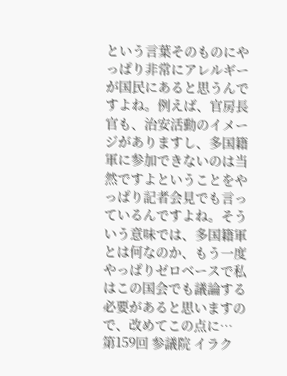という言葉そのものにやっぱり非常にアレルギーが国民にあると思うんですよね。例えば、官房長官も、治安活動のイメージがありますし、多国籍軍に参加できないのは当然ですよということをやっぱり記者会見でも言っているんですよね。そういう意味では、多国籍軍とは何なのか、もう一度やっぱりゼロベースで私はこの国会でも議論する必要があると思いますので、改めてこの点に…
第159回 参議院 イラク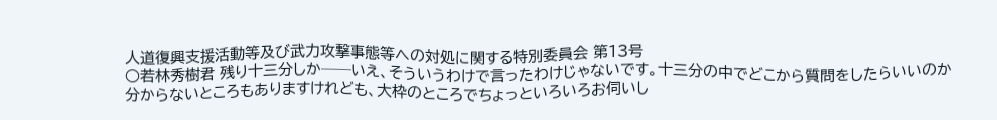人道復興支援活動等及び武力攻撃事態等への対処に関する特別委員会 第13号
○若林秀樹君 残り十三分しか──いえ、そういうわけで言ったわけじゃないです。十三分の中でどこから質問をしたらいいのか分からないところもありますけれども、大枠のところでちょっといろいろお伺いし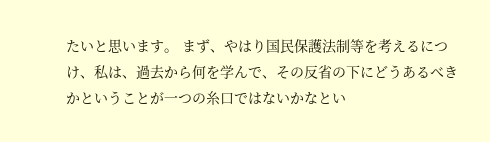たいと思います。 まず、やはり国民保護法制等を考えるにつけ、私は、過去から何を学んで、その反省の下にどうあるべきかということが一つの糸口ではないかなとい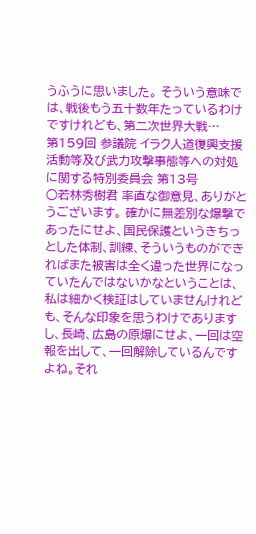うふうに思いました。 そういう意味では、戦後もう五十数年たっているわけですけれども、第二次世界大戦…
第159回 参議院 イラク人道復興支援活動等及び武力攻撃事態等への対処に関する特別委員会 第13号
○若林秀樹君 率直な御意見、ありがとうございます。 確かに無差別な爆撃であったにせよ、国民保護というきちっとした体制、訓練、そういうものができればまた被害は全く違った世界になっていたんではないかなということは、私は細かく検証はしていませんけれども、そんな印象を思うわけでありますし、長崎、広島の原爆にせよ、一回は空報を出して、一回解除しているんですよね。それ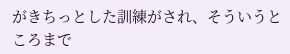がきちっとした訓練がされ、そういうところまで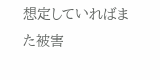想定していればまた被害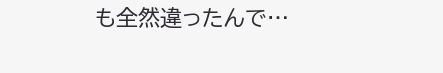も全然違ったんで…